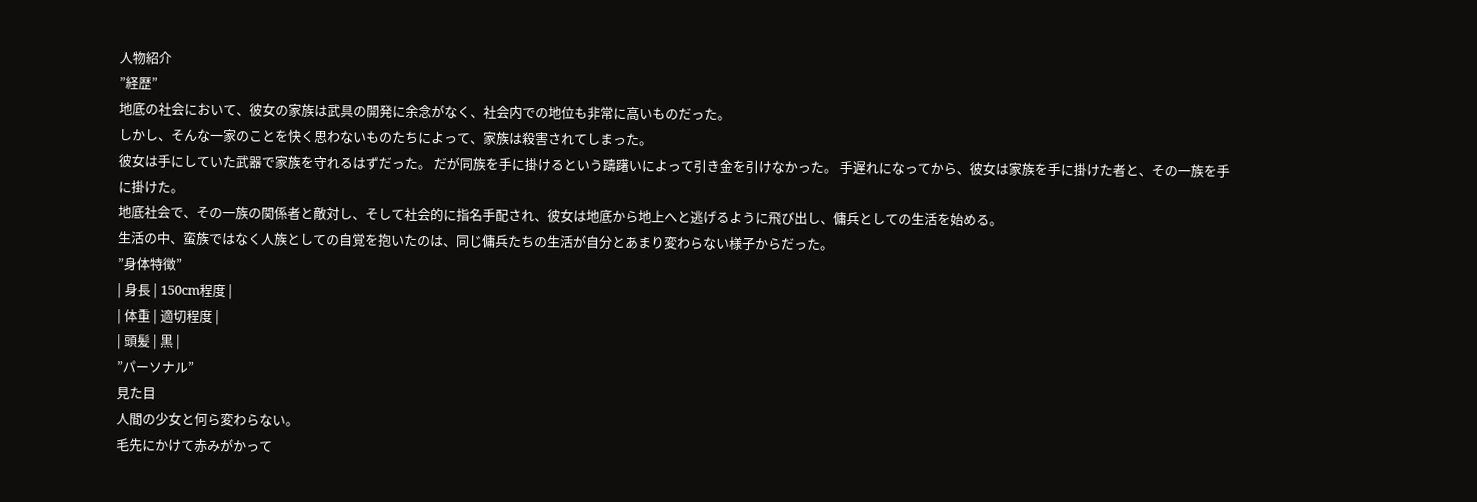人物紹介
”経歴”
地底の社会において、彼女の家族は武具の開発に余念がなく、社会内での地位も非常に高いものだった。
しかし、そんな一家のことを快く思わないものたちによって、家族は殺害されてしまった。
彼女は手にしていた武器で家族を守れるはずだった。 だが同族を手に掛けるという躊躇いによって引き金を引けなかった。 手遅れになってから、彼女は家族を手に掛けた者と、その一族を手に掛けた。
地底社会で、その一族の関係者と敵対し、そして社会的に指名手配され、彼女は地底から地上へと逃げるように飛び出し、傭兵としての生活を始める。
生活の中、蛮族ではなく人族としての自覚を抱いたのは、同じ傭兵たちの生活が自分とあまり変わらない様子からだった。
”身体特徴”
| 身長 | 150cm程度 |
| 体重 | 適切程度 |
| 頭髪 | 黒 |
”パーソナル”
見た目
人間の少女と何ら変わらない。
毛先にかけて赤みがかって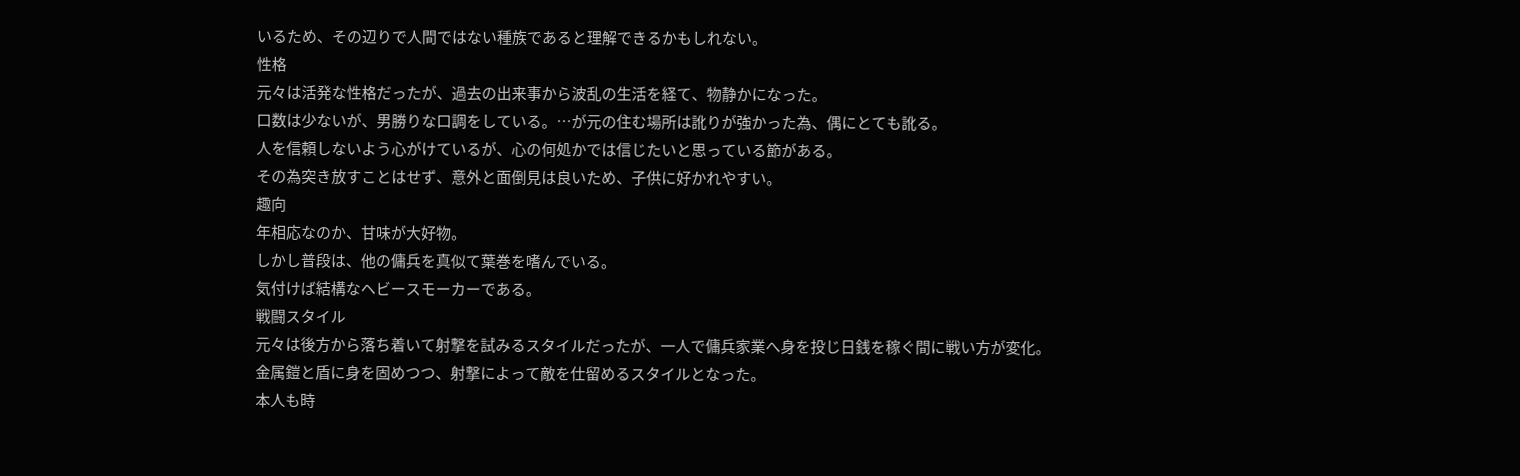いるため、その辺りで人間ではない種族であると理解できるかもしれない。
性格
元々は活発な性格だったが、過去の出来事から波乱の生活を経て、物静かになった。
口数は少ないが、男勝りな口調をしている。…が元の住む場所は訛りが強かった為、偶にとても訛る。
人を信頼しないよう心がけているが、心の何処かでは信じたいと思っている節がある。
その為突き放すことはせず、意外と面倒見は良いため、子供に好かれやすい。
趣向
年相応なのか、甘味が大好物。
しかし普段は、他の傭兵を真似て葉巻を嗜んでいる。
気付けば結構なヘビースモーカーである。
戦闘スタイル
元々は後方から落ち着いて射撃を試みるスタイルだったが、一人で傭兵家業へ身を投じ日銭を稼ぐ間に戦い方が変化。
金属鎧と盾に身を固めつつ、射撃によって敵を仕留めるスタイルとなった。
本人も時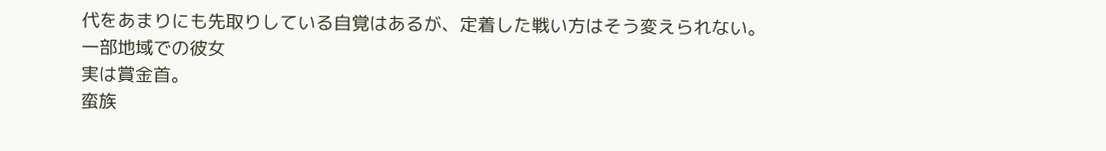代をあまりにも先取りしている自覚はあるが、定着した戦い方はそう変えられない。
一部地域での彼女
実は賞金首。
蛮族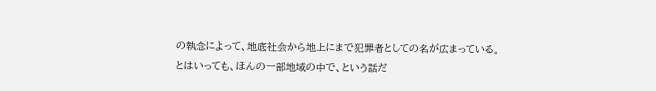の執念によって、地底社会から地上にまで犯罪者としての名が広まっている。
とはいっても、ほんの一部地域の中で、という話だ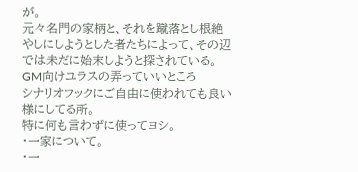が。
元々名門の家柄と、それを蹴落とし根絶やしにしようとした者たちによって、その辺では未だに始末しようと探されている。
GM向けユラスの弄っていいところ
シナリオフックにご自由に使われても良い様にしてる所。
特に何も言わずに使ってヨシ。
・一家について。
・一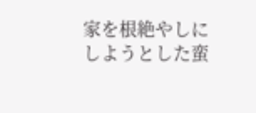家を根絶やしにしようとした蛮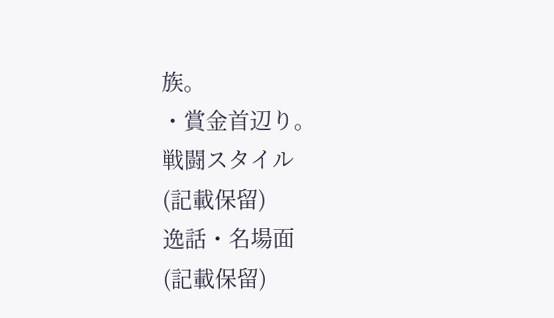族。
・賞金首辺り。
戦闘スタイル
(記載保留)
逸話・名場面
(記載保留)